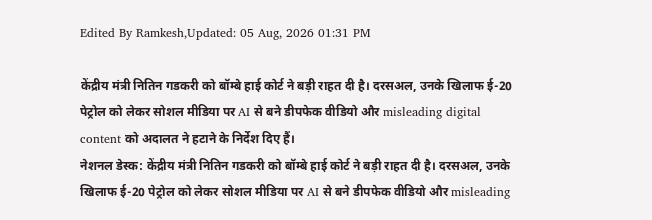Edited By Ramkesh,Updated: 05 Aug, 2026 01:31 PM

केंद्रीय मंत्री नितिन गडकरी को बॉम्बे हाई कोर्ट ने बड़ी राहत दी है। दरसअल, उनके खिलाफ ई-20 पेट्रोल को लेकर सोशल मीडिया पर AI से बने डीपफेक वीडियो और misleading digital content को अदालत ने हटाने के निर्देश दिए हैं।
नेशनल डेस्क: केंद्रीय मंत्री नितिन गडकरी को बॉम्बे हाई कोर्ट ने बड़ी राहत दी है। दरसअल, उनके खिलाफ ई-20 पेट्रोल को लेकर सोशल मीडिया पर AI से बने डीपफेक वीडियो और misleading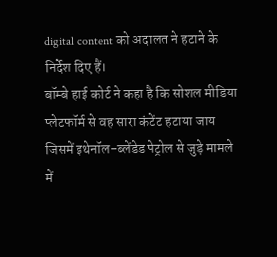digital content को अदालत ने हटाने के निर्देश दिए हैं।
बॉम्बे हाई कोर्ट ने कहा है कि सोशल मीडिया प्लेटफॉर्म से वह सारा कंटेंट हटाया जाय जिसमें इथेनॉल-ब्लेंडेड पेट्रोल से जुड़े मामले में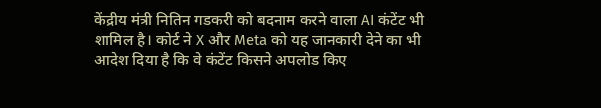केंद्रीय मंत्री नितिन गडकरी को बदनाम करने वाला AI कंटेंट भी शामिल है। कोर्ट ने X और Meta को यह जानकारी देने का भी आदेश दिया है कि वे कंटेंट किसने अपलोड किए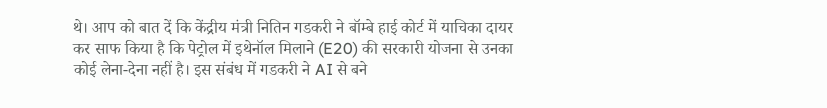थे। आप को बात दें कि केंद्रीय मंत्री नितिन गडकरी ने बॉम्बे हाई कोर्ट में याचिका दायर कर साफ किया है कि पेट्रोल में इथेनॉल मिलाने (E20) की सरकारी योजना से उनका कोई लेना-देना नहीं है। इस संबंध में गडकरी ने AI से बने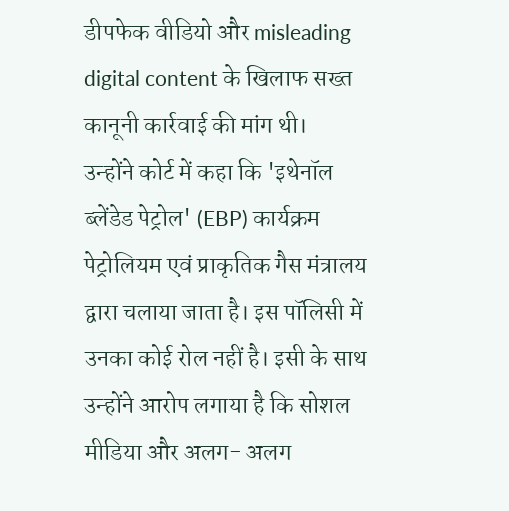डीपफेक वीडियो और misleading digital content के खिलाफ सख्त कानूनी कार्रवाई की मांग थी।
उन्होंने कोर्ट में कहा कि 'इथेनॉल ब्लेंडेड पेट्रोल' (EBP) कार्यक्रम पेट्रोलियम एवं प्राकृतिक गैस मंत्रालय द्वारा चलाया जाता है। इस पॉलिसी में उनका कोई रोल नहीं है। इसी के साथ उन्होंने आरोप लगाया है कि सोशल मीडिया और अलग- अलग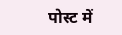पोस्ट में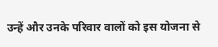उन्हें और उनके परिवार वालों को इस योजना से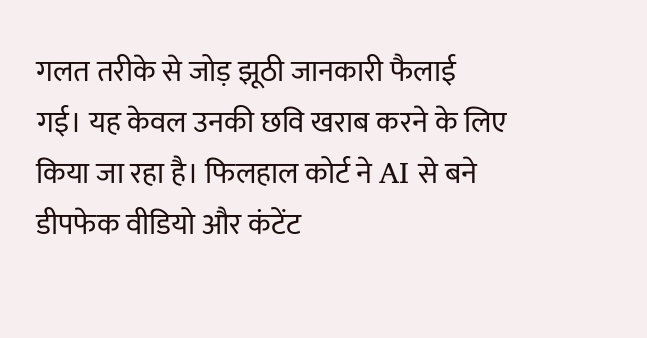गलत तरीके से जोड़ झूठी जानकारी फैलाई गई। यह केवल उनकी छवि खराब करने के लिए किया जा रहा है। फिलहाल कोर्ट ने AI से बने डीपफेक वीडियो और कंटेंट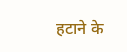हटाने के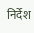निर्देश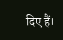दिए हैं।